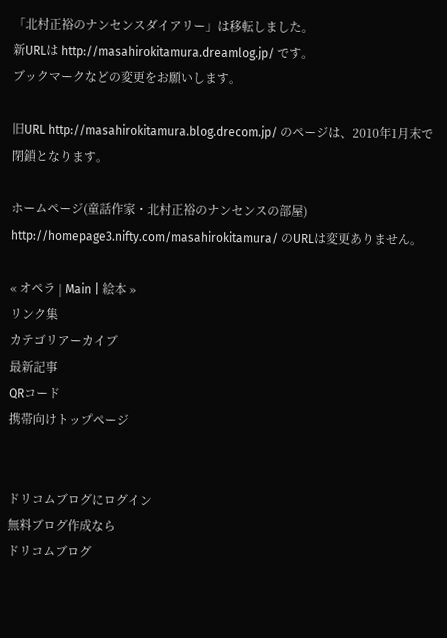「北村正裕のナンセンスダイアリー」は移転しました。
新URLは http://masahirokitamura.dreamlog.jp/ です。
ブックマークなどの変更をお願いします。

旧URL http://masahirokitamura.blog.drecom.jp/ のページは、2010年1月末で閉鎖となります。

ホームページ(童話作家・北村正裕のナンセンスの部屋) http://homepage3.nifty.com/masahirokitamura/ のURLは変更ありません。

« オペラ | Main | 絵本 »
リンク集
カテゴリアーカイブ
最新記事
QRコード
携帯向けトップページ


ドリコムブログにログイン
無料ブログ作成なら
ドリコムブログ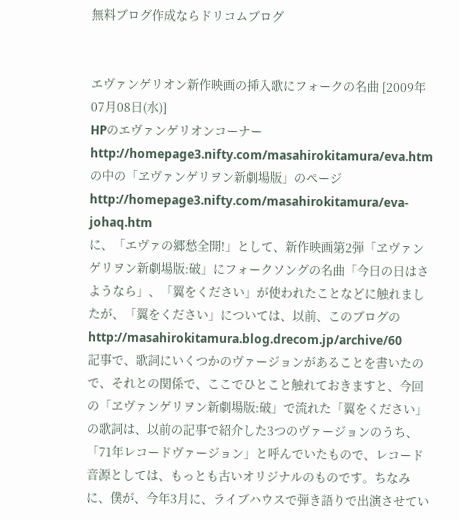無料ブログ作成ならドリコムブログ


エヴァンゲリオン新作映画の挿入歌にフォークの名曲 [2009年07月08日(水)]
HPのエヴァンゲリオンコーナー
http://homepage3.nifty.com/masahirokitamura/eva.htm
の中の「ヱヴァンゲリヲン新劇場版」のページ
http://homepage3.nifty.com/masahirokitamura/eva-johaq.htm
に、「エヴァの郷愁全開!」として、新作映画第2弾「ヱヴァンゲリヲン新劇場版:破」にフォークソングの名曲「今日の日はさようなら」、「翼をください」が使われたことなどに触れましたが、「翼をください」については、以前、このブログの
http://masahirokitamura.blog.drecom.jp/archive/60
記事で、歌詞にいくつかのヴァージョンがあることを書いたので、それとの関係で、ここでひとこと触れておきますと、今回の「ヱヴァンゲリヲン新劇場版:破」で流れた「翼をください」の歌詞は、以前の記事で紹介した3つのヴァージョンのうち、「71年レコードヴァージョン」と呼んでいたもので、レコード音源としては、もっとも古いオリジナルのものです。ちなみに、僕が、今年3月に、ライブハウスで弾き語りで出演させてい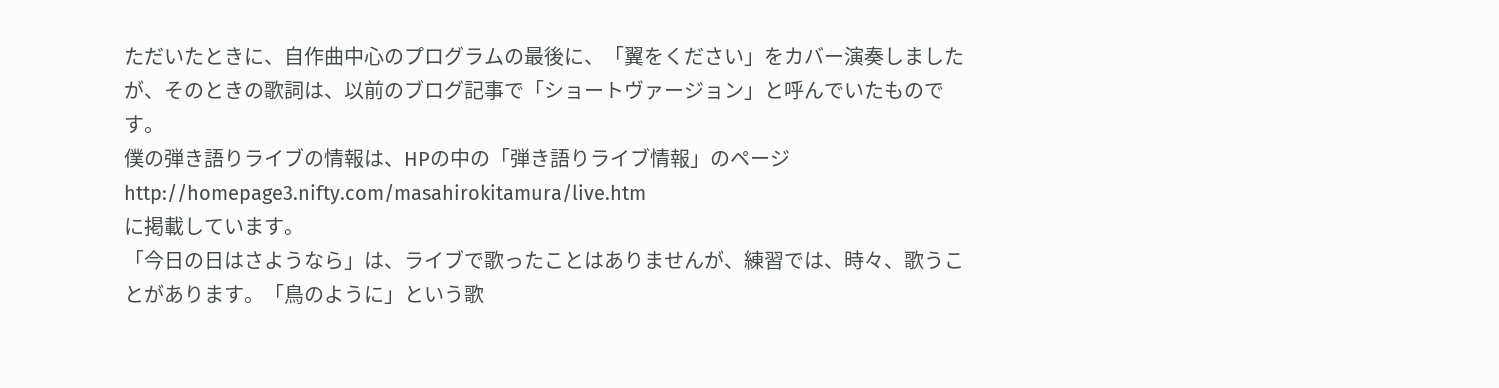ただいたときに、自作曲中心のプログラムの最後に、「翼をください」をカバー演奏しましたが、そのときの歌詞は、以前のブログ記事で「ショートヴァージョン」と呼んでいたものです。
僕の弾き語りライブの情報は、HPの中の「弾き語りライブ情報」のページ
http://homepage3.nifty.com/masahirokitamura/live.htm
に掲載しています。
「今日の日はさようなら」は、ライブで歌ったことはありませんが、練習では、時々、歌うことがあります。「鳥のように」という歌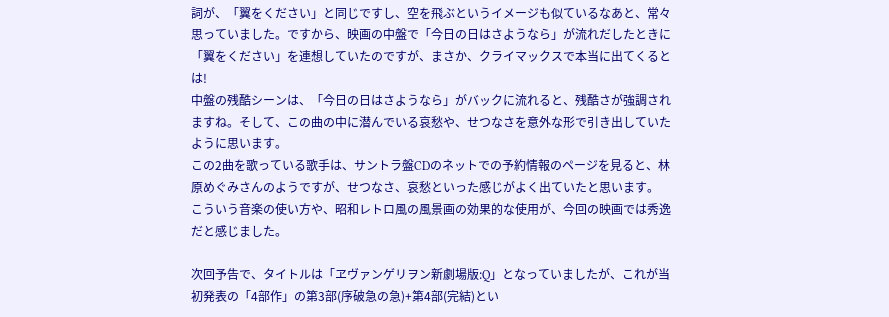詞が、「翼をください」と同じですし、空を飛ぶというイメージも似ているなあと、常々思っていました。ですから、映画の中盤で「今日の日はさようなら」が流れだしたときに「翼をください」を連想していたのですが、まさか、クライマックスで本当に出てくるとは!
中盤の残酷シーンは、「今日の日はさようなら」がバックに流れると、残酷さが強調されますね。そして、この曲の中に潜んでいる哀愁や、せつなさを意外な形で引き出していたように思います。
この2曲を歌っている歌手は、サントラ盤CDのネットでの予約情報のページを見ると、林原めぐみさんのようですが、せつなさ、哀愁といった感じがよく出ていたと思います。
こういう音楽の使い方や、昭和レトロ風の風景画の効果的な使用が、今回の映画では秀逸だと感じました。

次回予告で、タイトルは「ヱヴァンゲリヲン新劇場版:Q」となっていましたが、これが当初発表の「4部作」の第3部(序破急の急)+第4部(完結)とい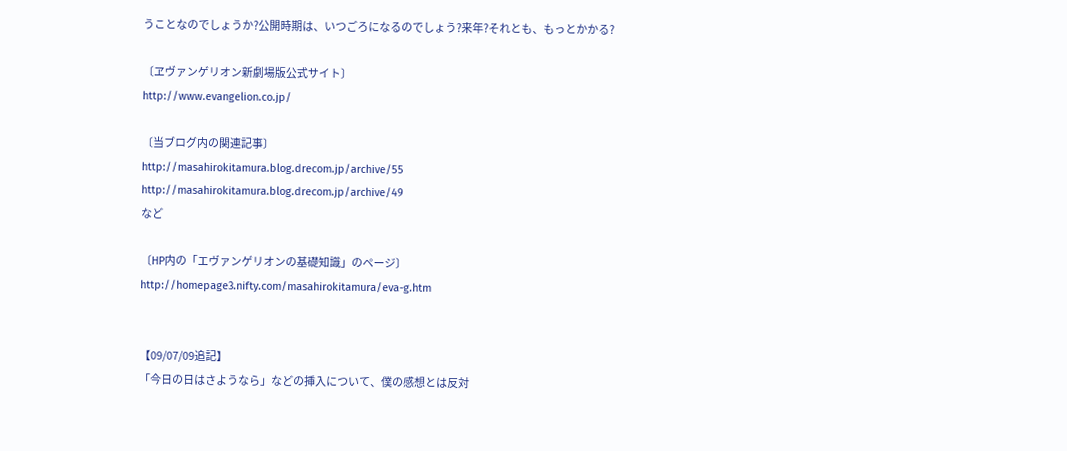うことなのでしょうか?公開時期は、いつごろになるのでしょう?来年?それとも、もっとかかる?

〔ヱヴァンゲリオン新劇場版公式サイト〕
http://www.evangelion.co.jp/

〔当ブログ内の関連記事〕
http://masahirokitamura.blog.drecom.jp/archive/55
http://masahirokitamura.blog.drecom.jp/archive/49
など

〔HP内の「エヴァンゲリオンの基礎知識」のページ〕
http://homepage3.nifty.com/masahirokitamura/eva-g.htm


【09/07/09追記】
「今日の日はさようなら」などの挿入について、僕の感想とは反対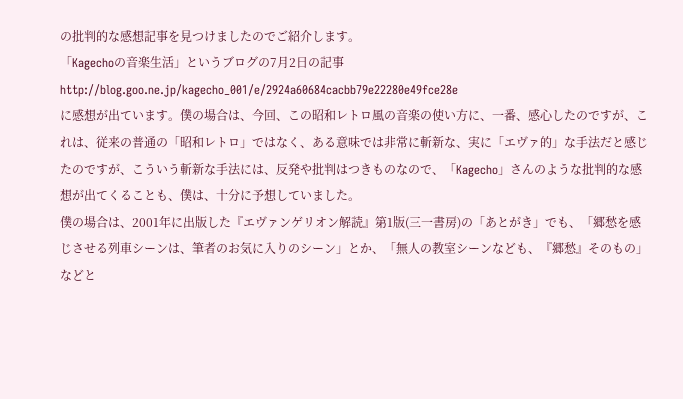の批判的な感想記事を見つけましたのでご紹介します。
「Kagechoの音楽生活」というブログの7月2日の記事
http://blog.goo.ne.jp/kagecho_001/e/2924a60684cacbb79e22280e49fce28e
に感想が出ています。僕の場合は、今回、この昭和レトロ風の音楽の使い方に、一番、感心したのですが、これは、従来の普通の「昭和レトロ」ではなく、ある意味では非常に斬新な、実に「エヴァ的」な手法だと感じたのですが、こういう斬新な手法には、反発や批判はつきものなので、「Kagecho」さんのような批判的な感想が出てくることも、僕は、十分に予想していました。
僕の場合は、2001年に出版した『エヴァンゲリオン解読』第1版(三一書房)の「あとがき」でも、「郷愁を感じさせる列車シーンは、筆者のお気に入りのシーン」とか、「無人の教室シーンなども、『郷愁』そのもの」などと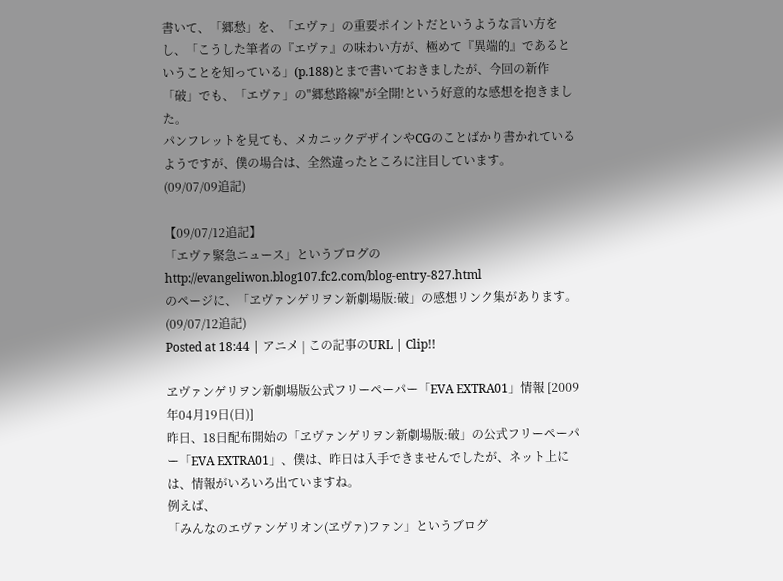書いて、「郷愁」を、「エヴァ」の重要ポイントだというような言い方をし、「こうした筆者の『エヴァ』の味わい方が、極めて『異端的』であるということを知っている」(p.188)とまで書いておきましたが、今回の新作「破」でも、「エヴァ」の"郷愁路線"が全開!という好意的な感想を抱きました。
パンフレットを見ても、メカニックデザインやCGのことばかり書かれているようですが、僕の場合は、全然違ったところに注目しています。
(09/07/09追記)

【09/07/12追記】
「エヴァ緊急ニュース」というブログの
http://evangeliwon.blog107.fc2.com/blog-entry-827.html
のページに、「ヱヴァンゲリヲン新劇場版:破」の感想リンク集があります。
(09/07/12追記)
Posted at 18:44 | アニメ | この記事のURL | Clip!!

ヱヴァンゲリヲン新劇場版公式フリーペーパー「EVA EXTRA01」情報 [2009年04月19日(日)]
昨日、18日配布開始の「ヱヴァンゲリヲン新劇場版:破」の公式フリーペーパー「EVA EXTRA01」、僕は、昨日は入手できませんでしたが、ネット上には、情報がいろいろ出ていますね。
例えば、
「みんなのエヴァンゲリオン(ヱヴァ)ファン」というブログ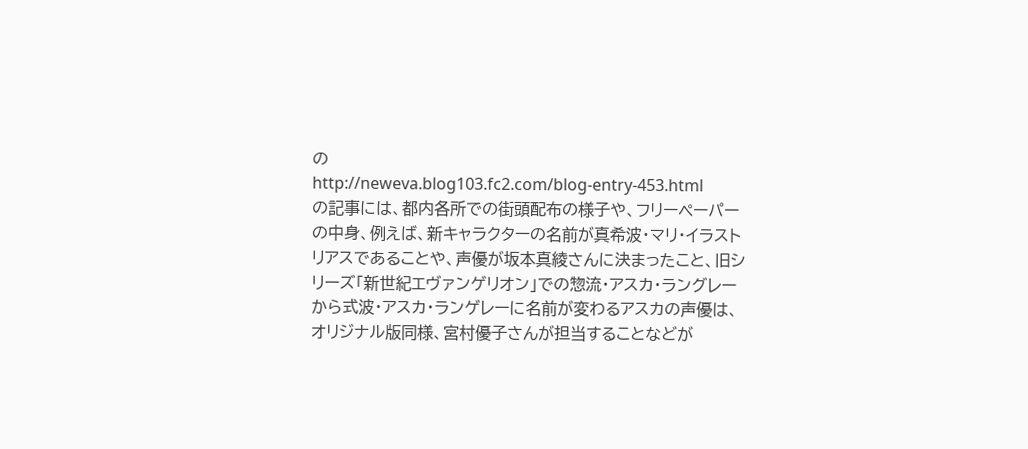の
http://neweva.blog103.fc2.com/blog-entry-453.html
の記事には、都内各所での街頭配布の様子や、フリーペーパーの中身、例えば、新キャラクターの名前が真希波・マリ・イラストリアスであることや、声優が坂本真綾さんに決まったこと、旧シリーズ「新世紀エヴァンゲリオン」での惣流・アスカ・ラングレーから式波・アスカ・ランゲレーに名前が変わるアスカの声優は、オリジナル版同様、宮村優子さんが担当することなどが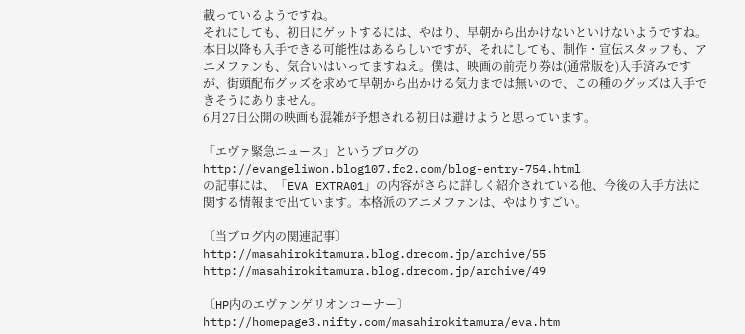載っているようですね。
それにしても、初日にゲットするには、やはり、早朝から出かけないといけないようですね。本日以降も入手できる可能性はあるらしいですが、それにしても、制作・宣伝スタッフも、アニメファンも、気合いはいってますねえ。僕は、映画の前売り券は(通常版を)入手済みですが、街頭配布グッズを求めて早朝から出かける気力までは無いので、この種のグッズは入手できそうにありません。
6月27日公開の映画も混雑が予想される初日は避けようと思っています。

「エヴァ緊急ニュース」というブログの
http://evangeliwon.blog107.fc2.com/blog-entry-754.html
の記事には、「EVA EXTRA01」の内容がさらに詳しく紹介されている他、今後の入手方法に関する情報まで出ています。本格派のアニメファンは、やはりすごい。

〔当ブログ内の関連記事〕
http://masahirokitamura.blog.drecom.jp/archive/55
http://masahirokitamura.blog.drecom.jp/archive/49

〔HP内のエヴァンゲリオンコーナー〕
http://homepage3.nifty.com/masahirokitamura/eva.htm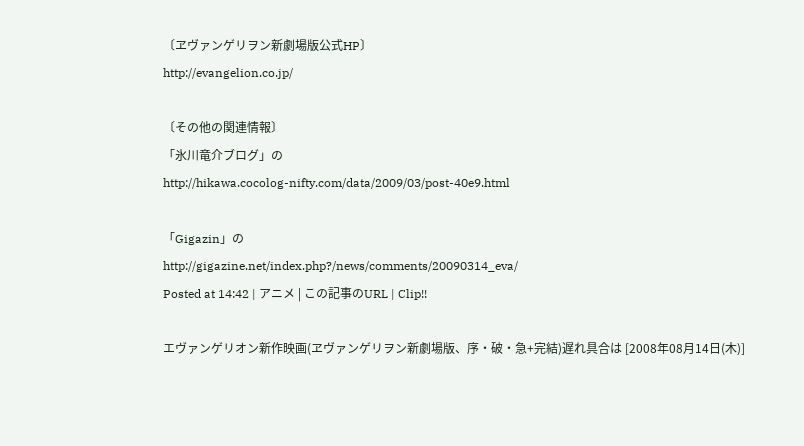〔ヱヴァンゲリヲン新劇場版公式HP〕
http://evangelion.co.jp/

〔その他の関連情報〕
「氷川竜介ブログ」の
http://hikawa.cocolog-nifty.com/data/2009/03/post-40e9.html

「Gigazin」の
http://gigazine.net/index.php?/news/comments/20090314_eva/
Posted at 14:42 | アニメ | この記事のURL | Clip!!

エヴァンゲリオン新作映画(ヱヴァンゲリヲン新劇場版、序・破・急+完結)遅れ具合は [2008年08月14日(木)]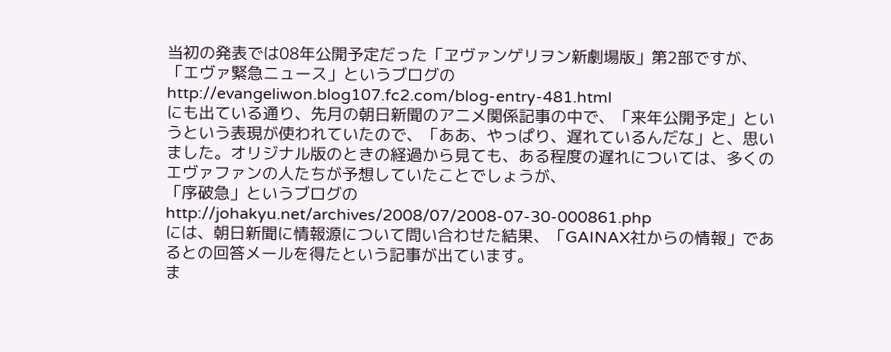当初の発表では08年公開予定だった「ヱヴァンゲリヲン新劇場版」第2部ですが、
「エヴァ緊急ニュース」というブログの
http://evangeliwon.blog107.fc2.com/blog-entry-481.html
にも出ている通り、先月の朝日新聞のアニメ関係記事の中で、「来年公開予定」というという表現が使われていたので、「ああ、やっぱり、遅れているんだな」と、思いました。オリジナル版のときの経過から見ても、ある程度の遅れについては、多くのエヴァファンの人たちが予想していたことでしょうが、
「序破急」というブログの
http://johakyu.net/archives/2008/07/2008-07-30-000861.php
には、朝日新聞に情報源について問い合わせた結果、「GAINAX社からの情報」であるとの回答メールを得たという記事が出ています。
ま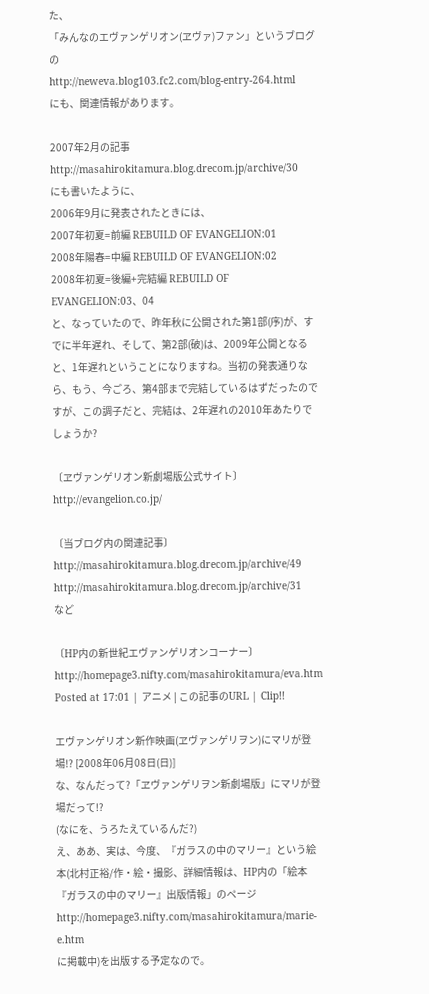た、
「みんなのエヴァンゲリオン(ヱヴァ)ファン」というブログの
http://neweva.blog103.fc2.com/blog-entry-264.html
にも、関連情報があります。

2007年2月の記事
http://masahirokitamura.blog.drecom.jp/archive/30
にも書いたように、
2006年9月に発表されたときには、
2007年初夏=前編 REBUILD OF EVANGELION:01
2008年陽春=中編 REBUILD OF EVANGELION:02
2008年初夏=後編+完結編 REBUILD OF EVANGELION:03、04
と、なっていたので、昨年秋に公開された第1部(序)が、すでに半年遅れ、そして、第2部(破)は、2009年公開となると、1年遅れということになりますね。当初の発表通りなら、もう、今ごろ、第4部まで完結しているはずだったのですが、この調子だと、完結は、2年遅れの2010年あたりでしょうか?

〔ヱヴァンゲリオン新劇場版公式サイト〕
http://evangelion.co.jp/

〔当ブログ内の関連記事〕
http://masahirokitamura.blog.drecom.jp/archive/49
http://masahirokitamura.blog.drecom.jp/archive/31
など

〔HP内の新世紀エヴァンゲリオンコーナー〕
http://homepage3.nifty.com/masahirokitamura/eva.htm
Posted at 17:01 | アニメ | この記事のURL | Clip!!

エヴァンゲリオン新作映画(ヱヴァンゲリヲン)にマリが登場!? [2008年06月08日(日)]
な、なんだって?「ヱヴァンゲリヲン新劇場版」にマリが登場だって!?
(なにを、うろたえているんだ?)
え、ああ、実は、今度、『ガラスの中のマリー』という絵本(北村正裕/作・絵・撮影、詳細情報は、HP内の「絵本『ガラスの中のマリー』出版情報」のページ
http://homepage3.nifty.com/masahirokitamura/marie-e.htm
に掲載中)を出版する予定なので。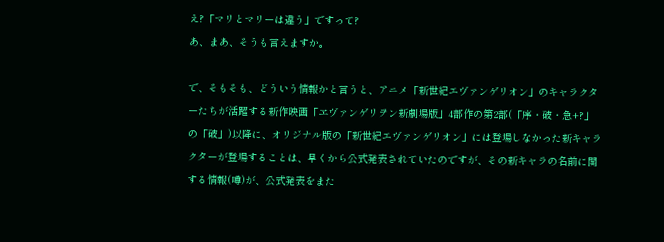え?「マリとマリーは違う」ですって?
あ、まあ、そうも言えますか。

で、そもそも、どういう情報かと言うと、アニメ「新世紀エヴァンゲリオン」のキャラクターたちが活躍する新作映画「ヱヴァンゲリヲン新劇場版」4部作の第2部(「序・破・急+?」の「破」)以降に、オリジナル版の「新世紀エヴァンゲリオン」には登場しなかった新キャラクターが登場することは、早くから公式発表されていたのですが、その新キャラの名前に関する情報(噂)が、公式発表をまた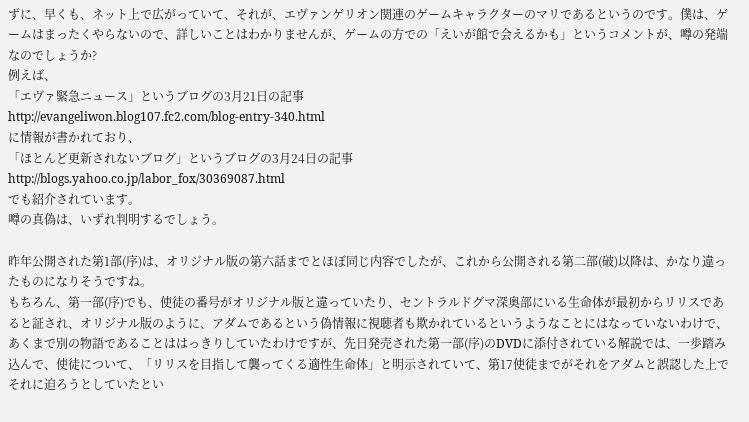ずに、早くも、ネット上で広がっていて、それが、エヴァンゲリオン関連のゲームキャラクターのマリであるというのです。僕は、ゲームはまったくやらないので、詳しいことはわかりませんが、ゲームの方での「えいが館で会えるかも」というコメントが、噂の発端なのでしょうか?
例えば、
「エヴァ緊急ニュース」というブログの3月21日の記事
http://evangeliwon.blog107.fc2.com/blog-entry-340.html
に情報が書かれており、
「ほとんど更新されないブログ」というブログの3月24日の記事
http://blogs.yahoo.co.jp/labor_fox/30369087.html
でも紹介されています。
噂の真偽は、いずれ判明するでしょう。

昨年公開された第1部(序)は、オリジナル版の第六話までとほぼ同じ内容でしたが、これから公開される第二部(破)以降は、かなり違ったものになりそうですね。
もちろん、第一部(序)でも、使徒の番号がオリジナル版と違っていたり、セントラルドグマ深奥部にいる生命体が最初からリリスであると証され、オリジナル版のように、アダムであるという偽情報に視聴者も欺かれているというようなことにはなっていないわけで、あくまで別の物語であることははっきりしていたわけですが、先日発売された第一部(序)のDVDに添付されている解説では、一歩踏み込んで、使徒について、「リリスを目指して襲ってくる適性生命体」と明示されていて、第17使徒までがそれをアダムと誤認した上でそれに迫ろうとしていたとい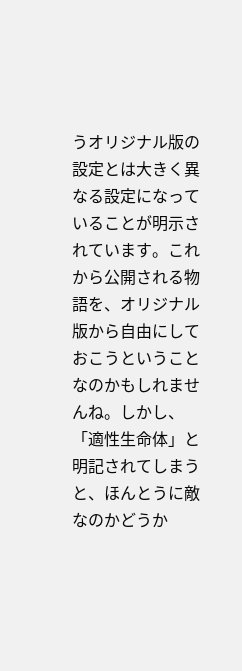うオリジナル版の設定とは大きく異なる設定になっていることが明示されています。これから公開される物語を、オリジナル版から自由にしておこうということなのかもしれませんね。しかし、「適性生命体」と明記されてしまうと、ほんとうに敵なのかどうか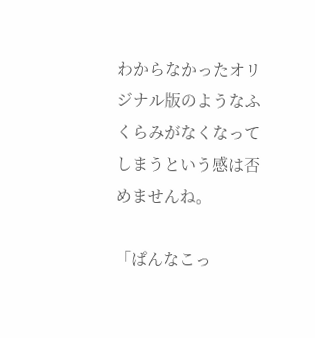わからなかったオリジナル版のようなふくらみがなくなってしまうという感は否めませんね。

「ぱんなこっ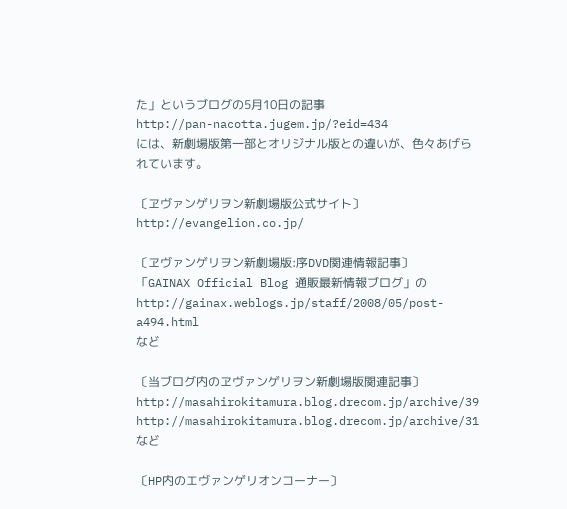た」というブログの5月10日の記事
http://pan-nacotta.jugem.jp/?eid=434
には、新劇場版第一部とオリジナル版との違いが、色々あげられています。

〔ヱヴァンゲリヲン新劇場版公式サイト〕
http://evangelion.co.jp/

〔ヱヴァンゲリヲン新劇場版:序DVD関連情報記事〕
「GAINAX Official Blog 通販最新情報ブログ」の
http://gainax.weblogs.jp/staff/2008/05/post-a494.html
など

〔当ブログ内のヱヴァンゲリヲン新劇場版関連記事〕
http://masahirokitamura.blog.drecom.jp/archive/39
http://masahirokitamura.blog.drecom.jp/archive/31
など

〔HP内のエヴァンゲリオンコーナー〕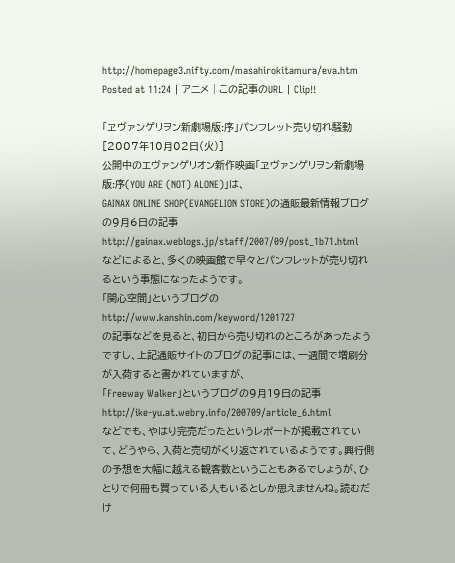http://homepage3.nifty.com/masahirokitamura/eva.htm
Posted at 11:24 | アニメ | この記事のURL | Clip!!

「ヱヴァンゲリヲン新劇場版:序」パンフレット売り切れ騒動 [2007年10月02日(火)]
公開中のエヴァンゲリオン新作映画「ヱヴァンゲリヲン新劇場版:序(YOU ARE (NOT) ALONE)」は、
GAINAX ONLINE SHOP(EVANGELION STORE)の通販最新情報ブログの9月6日の記事
http://gainax.weblogs.jp/staff/2007/09/post_1b71.html
などによると、多くの映画館で早々とパンフレットが売り切れるという事態になったようです。
「関心空間」というブログの
http://www.kanshin.com/keyword/1201727
の記事などを見ると、初日から売り切れのところがあったようですし、上記通販サイトのブログの記事には、一週間で増刷分が入荷すると書かれていますが、
「Freeway Walker」というブログの9月19日の記事
http://ike-yu.at.webry.info/200709/article_6.html
などでも、やはり完売だったというレポートが掲載されていて、どうやら、入荷と売切がくり返されているようです。興行側の予想を大幅に越える観客数ということもあるでしょうが、ひとりで何冊も買っている人もいるとしか思えませんね。読むだけ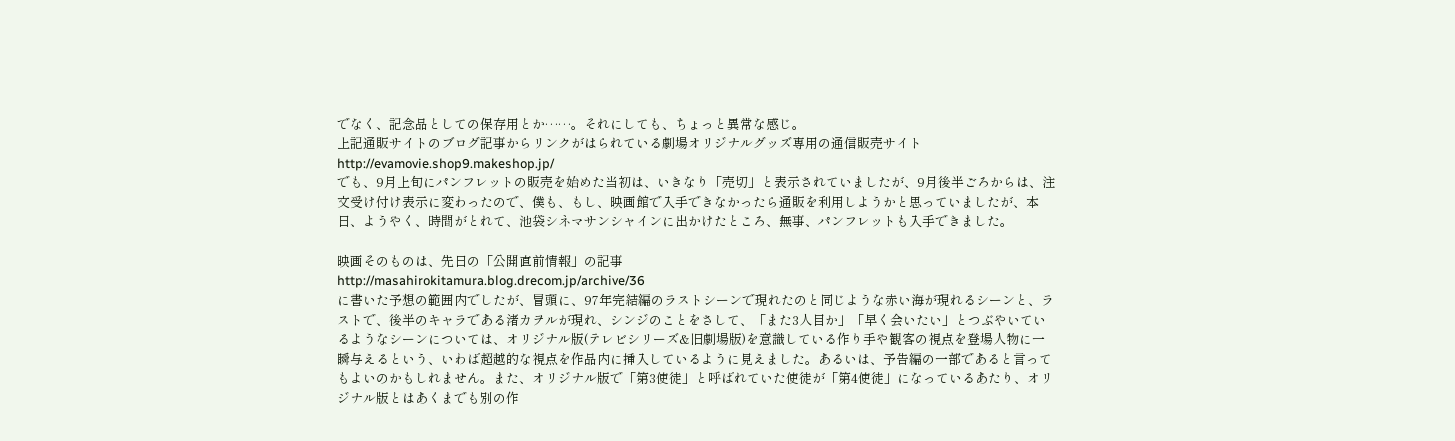でなく、記念品としての保存用とか……。それにしても、ちょっと異常な感じ。
上記通販サイトのブログ記事からリンクがはられている劇場オリジナルグッズ専用の通信販売サイト
http://evamovie.shop9.makeshop.jp/
でも、9月上旬にパンフレットの販売を始めた当初は、いきなり「売切」と表示されていましたが、9月後半ごろからは、注文受け付け表示に変わったので、僕も、もし、映画館で入手できなかったら通販を利用しようかと思っていましたが、本日、ようやく、時間がとれて、池袋シネマサンシャインに出かけたところ、無事、パンフレットも入手できました。

映画そのものは、先日の「公開直前情報」の記事
http://masahirokitamura.blog.drecom.jp/archive/36
に書いた予想の範囲内でしたが、冒頭に、97年完結編のラストシーンで現れたのと同じような赤い海が現れるシーンと、ラストで、後半のキャラである渚カヲルが現れ、シンジのことをさして、「また3人目か」「早く会いたい」とつぶやいているようなシーンについては、オリジナル版(テレビシリーズ&旧劇場版)を意識している作り手や観客の視点を登場人物に一瞬与えるという、いわば超越的な視点を作品内に挿入しているように見えました。あるいは、予告編の一部であると言ってもよいのかもしれません。また、オリジナル版で「第3使徒」と呼ばれていた使徒が「第4使徒」になっているあたり、オリジナル版とはあくまでも別の作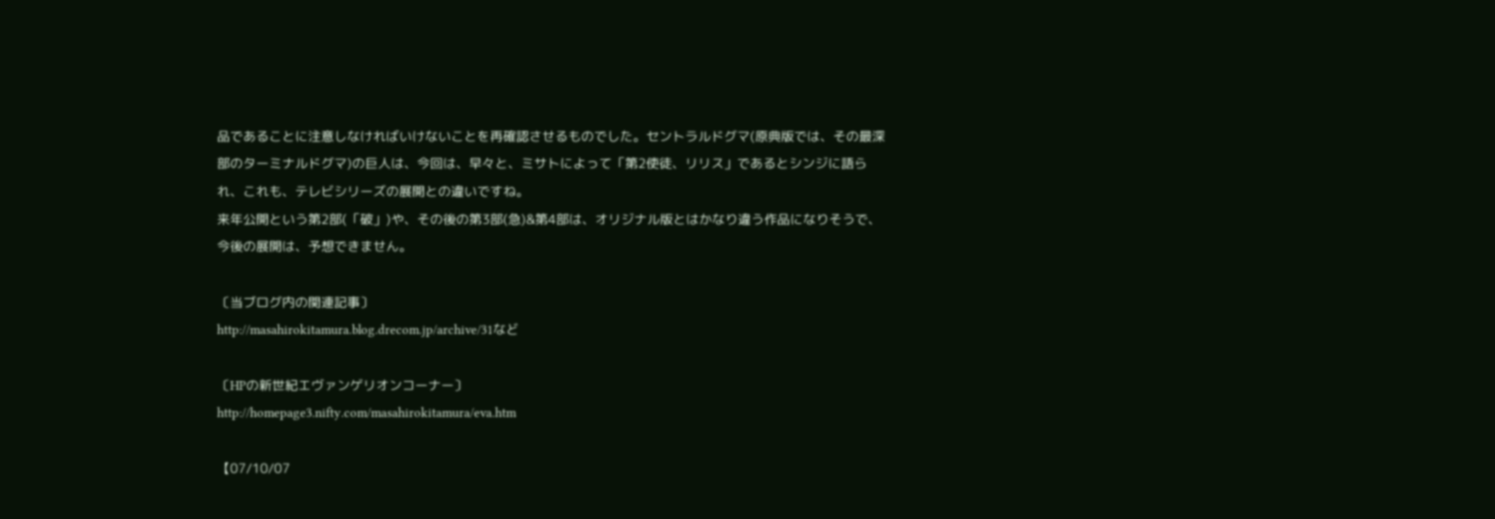品であることに注意しなければいけないことを再確認させるものでした。セントラルドグマ(原典版では、その最深部のターミナルドグマ)の巨人は、今回は、早々と、ミサトによって「第2使徒、リリス」であるとシンジに語られ、これも、テレビシリーズの展開との違いですね。
来年公開という第2部(「破」)や、その後の第3部(急)&第4部は、オリジナル版とはかなり違う作品になりそうで、今後の展開は、予想できません。

〔当ブログ内の関連記事〕
http://masahirokitamura.blog.drecom.jp/archive/31など

〔HPの新世紀エヴァンゲリオンコーナー〕
http://homepage3.nifty.com/masahirokitamura/eva.htm

【07/10/07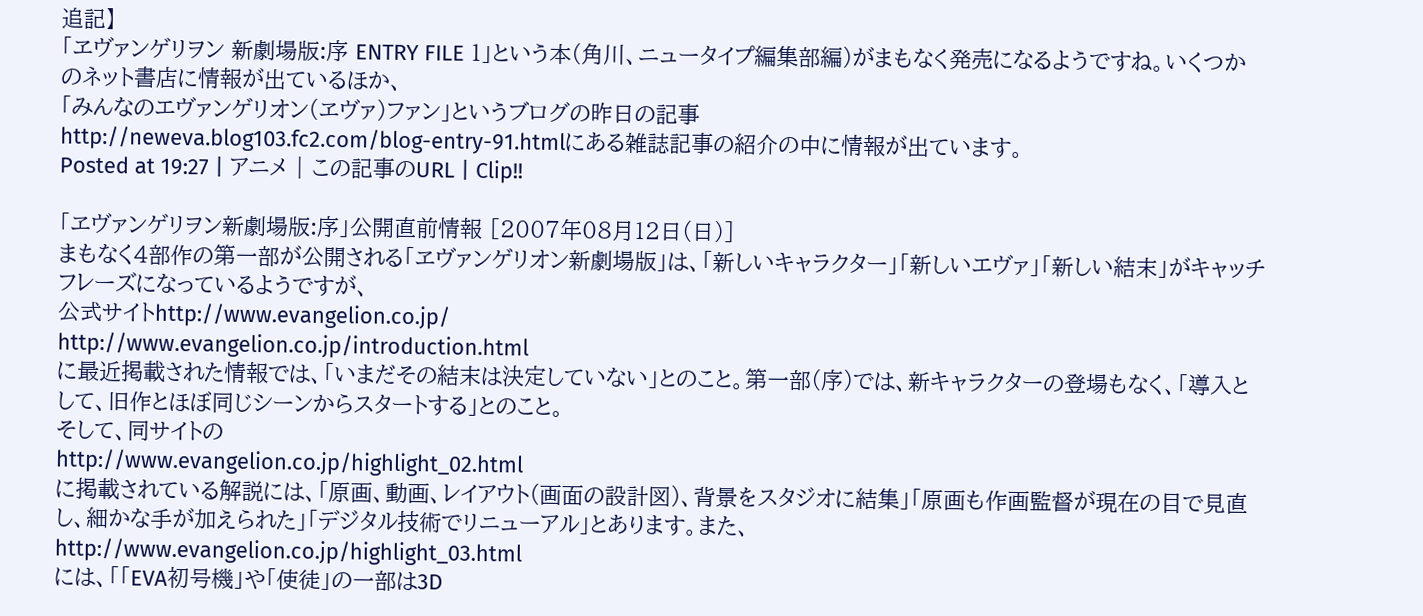追記】
「ヱヴァンゲリヲン 新劇場版:序 ENTRY FILE 1」という本(角川、ニュータイプ編集部編)がまもなく発売になるようですね。いくつかのネット書店に情報が出ているほか、
「みんなのエヴァンゲリオン(ヱヴァ)ファン」というブログの昨日の記事
http://neweva.blog103.fc2.com/blog-entry-91.htmlにある雑誌記事の紹介の中に情報が出ています。
Posted at 19:27 | アニメ | この記事のURL | Clip!!

「ヱヴァンゲリヲン新劇場版:序」公開直前情報 [2007年08月12日(日)]
まもなく4部作の第一部が公開される「ヱヴァンゲリオン新劇場版」は、「新しいキャラクター」「新しいエヴァ」「新しい結末」がキャッチフレーズになっているようですが、
公式サイトhttp://www.evangelion.co.jp/
http://www.evangelion.co.jp/introduction.html
に最近掲載された情報では、「いまだその結末は決定していない」とのこと。第一部(序)では、新キャラクターの登場もなく、「導入として、旧作とほぼ同じシーンからスタートする」とのこと。
そして、同サイトの
http://www.evangelion.co.jp/highlight_02.html
に掲載されている解説には、「原画、動画、レイアウト(画面の設計図)、背景をスタジオに結集」「原画も作画監督が現在の目で見直し、細かな手が加えられた」「デジタル技術でリニューアル」とあります。また、
http://www.evangelion.co.jp/highlight_03.html
には、「「EVA初号機」や「使徒」の一部は3D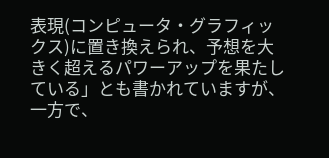表現(コンピュータ・グラフィックス)に置き換えられ、予想を大きく超えるパワーアップを果たしている」とも書かれていますが、一方で、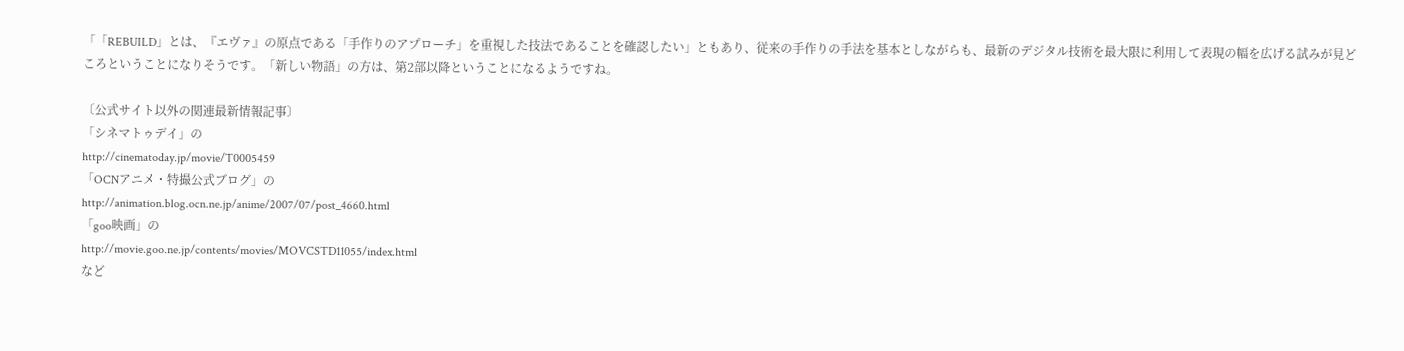「「REBUILD」とは、『エヴァ』の原点である「手作りのアプローチ」を重視した技法であることを確認したい」ともあり、従来の手作りの手法を基本としながらも、最新のデジタル技術を最大限に利用して表現の幅を広げる試みが見どころということになりそうです。「新しい物語」の方は、第2部以降ということになるようですね。

〔公式サイト以外の関連最新情報記事〕
「シネマトゥデイ」の
http://cinematoday.jp/movie/T0005459
「OCNアニメ・特撮公式ブログ」の
http://animation.blog.ocn.ne.jp/anime/2007/07/post_4660.html
「goo映画」の
http://movie.goo.ne.jp/contents/movies/MOVCSTD11055/index.html
など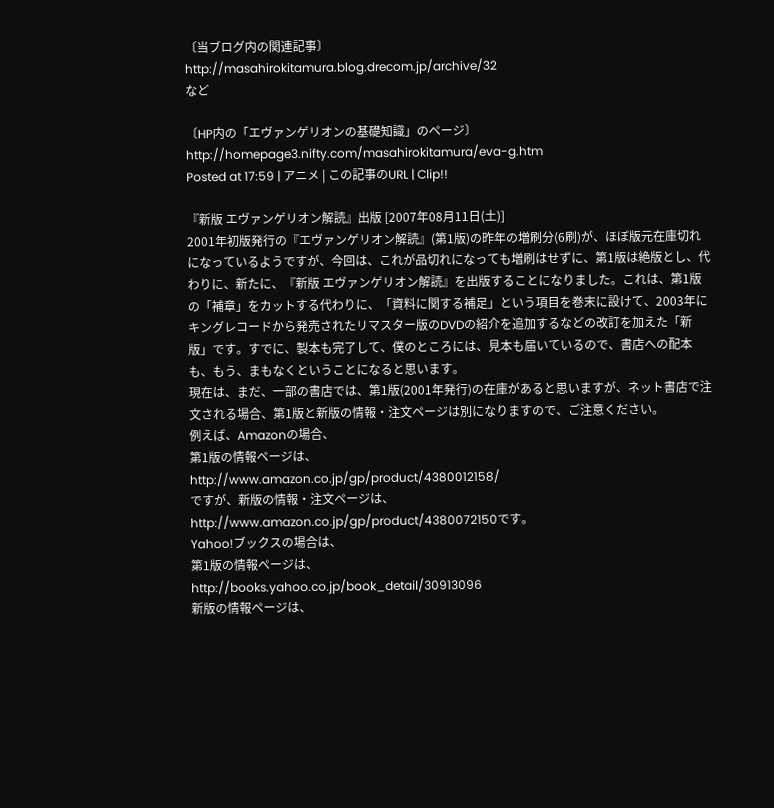〔当ブログ内の関連記事〕
http://masahirokitamura.blog.drecom.jp/archive/32
など

〔HP内の「エヴァンゲリオンの基礎知識」のページ〕
http://homepage3.nifty.com/masahirokitamura/eva-g.htm
Posted at 17:59 | アニメ | この記事のURL | Clip!!

『新版 エヴァンゲリオン解読』出版 [2007年08月11日(土)]
2001年初版発行の『エヴァンゲリオン解読』(第1版)の昨年の増刷分(6刷)が、ほぼ版元在庫切れになっているようですが、今回は、これが品切れになっても増刷はせずに、第1版は絶版とし、代わりに、新たに、『新版 エヴァンゲリオン解読』を出版することになりました。これは、第1版の「補章」をカットする代わりに、「資料に関する補足」という項目を巻末に設けて、2003年にキングレコードから発売されたリマスター版のDVDの紹介を追加するなどの改訂を加えた「新版」です。すでに、製本も完了して、僕のところには、見本も届いているので、書店への配本も、もう、まもなくということになると思います。
現在は、まだ、一部の書店では、第1版(2001年発行)の在庫があると思いますが、ネット書店で注文される場合、第1版と新版の情報・注文ページは別になりますので、ご注意ください。
例えば、Amazonの場合、
第1版の情報ページは、
http://www.amazon.co.jp/gp/product/4380012158/
ですが、新版の情報・注文ページは、
http://www.amazon.co.jp/gp/product/4380072150です。
Yahoo!ブックスの場合は、
第1版の情報ページは、
http://books.yahoo.co.jp/book_detail/30913096
新版の情報ページは、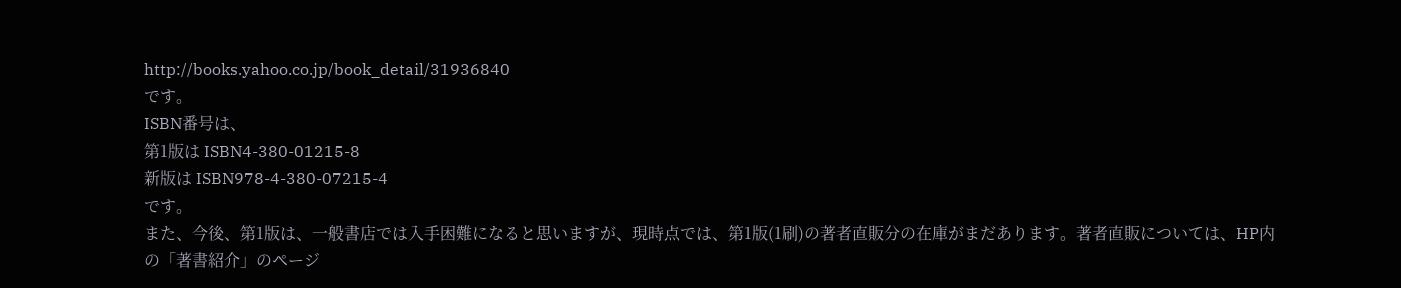http://books.yahoo.co.jp/book_detail/31936840
です。
ISBN番号は、
第1版は ISBN4-380-01215-8
新版は ISBN978-4-380-07215-4
です。
また、今後、第1版は、一般書店では入手困難になると思いますが、現時点では、第1版(1刷)の著者直販分の在庫がまだあります。著者直販については、HP内の「著書紹介」のページ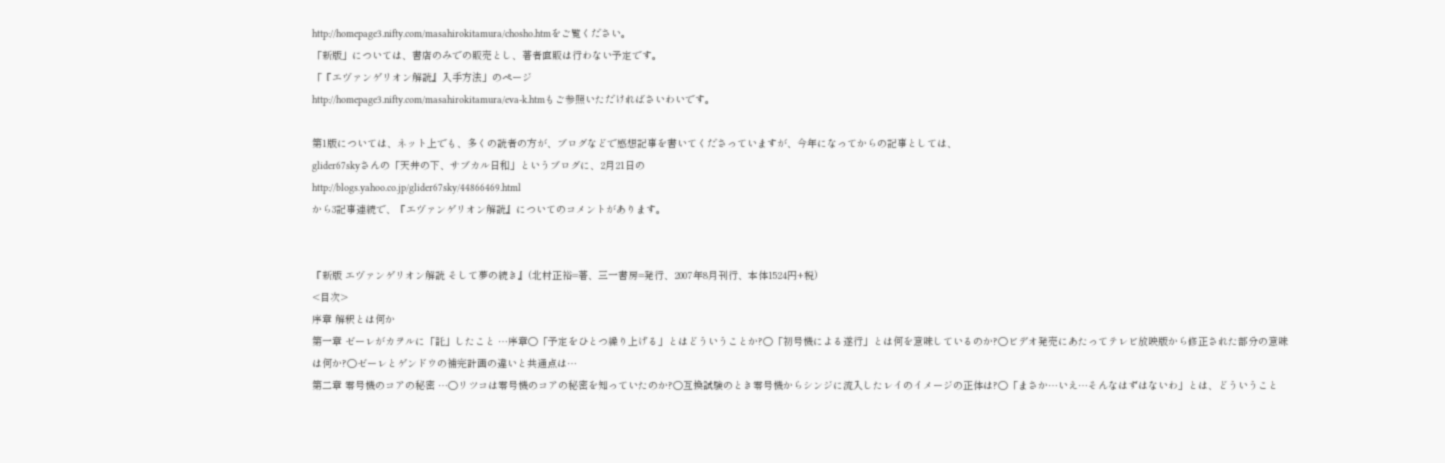http://homepage3.nifty.com/masahirokitamura/chosho.htmをご覧ください。
「新版」については、書店のみでの販売とし、著者直販は行わない予定です。
「『エヴァンゲリオン解読』入手方法」のページ
http://homepage3.nifty.com/masahirokitamura/eva-k.htmもご参照いただければさいわいです。

第1版については、ネット上でも、多くの読者の方が、ブログなどで感想記事を書いてくださっていますが、今年になってからの記事としては、
glider67skyさんの「天井の下、サブカル日和」というブログに、2月21日の
http://blogs.yahoo.co.jp/glider67sky/44866469.html
から3記事連続で、『エヴァンゲリオン解読』についてのコメントがあります。


『新版 エヴァンゲリオン解読 そして夢の続き』(北村正裕=著、三一書房=発行、2007年8月刊行、本体1524円+税)
<目次>
序章 解釈とは何か
第一章 ゼーレがカヲルに「託」したこと …序章○「予定をひとつ繰り上げる」とはどういうことか?○「初号機による遂行」とは何を意味しているのか?○ビデオ発売にあたってテレビ放映版から修正された部分の意味は何か?○ゼーレとゲンドウの補完計画の違いと共通点は…
第二章 零号機のコアの秘密 …○リツコは零号機のコアの秘密を知っていたのか?○互換試験のとき零号機からシンジに流入したレイのイメージの正体は?○「まさか…いえ…そんなはずはないわ」とは、どういうこと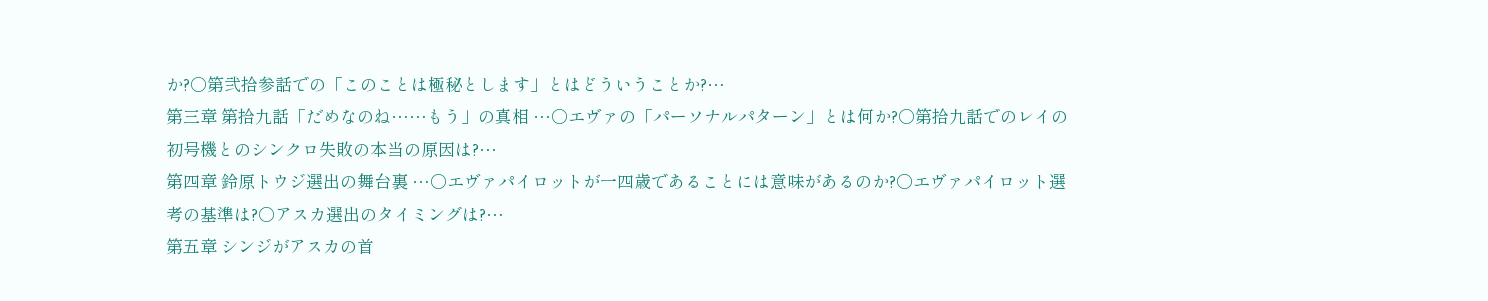か?○第弐拾参話での「このことは極秘とします」とはどういうことか?…
第三章 第拾九話「だめなのね……もう」の真相 …○エヴァの「パーソナルパターン」とは何か?○第拾九話でのレイの初号機とのシンクロ失敗の本当の原因は?…
第四章 鈴原トウジ選出の舞台裏 …○エヴァパイロットが一四歳であることには意味があるのか?○エヴァパイロット選考の基準は?○アスカ選出のタイミングは?…
第五章 シンジがアスカの首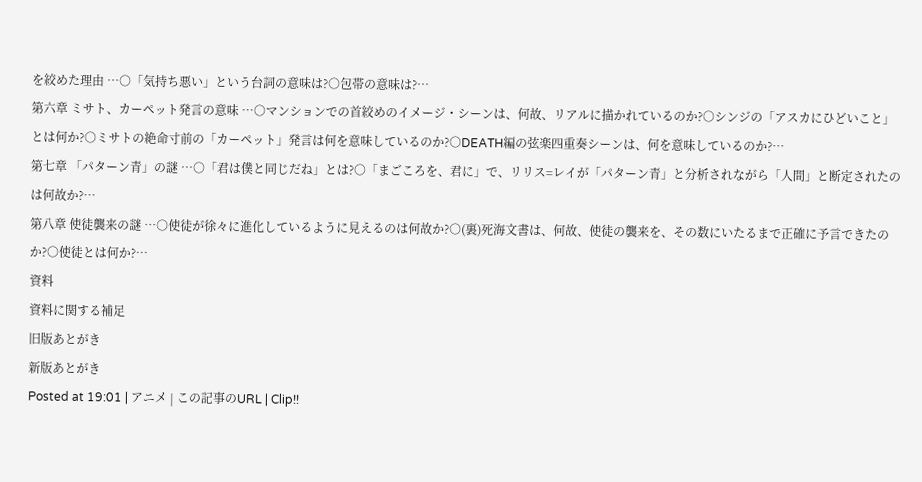を絞めた理由 …○「気持ち悪い」という台詞の意味は?○包帯の意味は?…
第六章 ミサト、カーペット発言の意味 …○マンションでの首絞めのイメージ・シーンは、何故、リアルに描かれているのか?○シンジの「アスカにひどいこと」とは何か?○ミサトの絶命寸前の「カーペット」発言は何を意味しているのか?○DEATH編の弦楽四重奏シーンは、何を意味しているのか?…
第七章 「パターン青」の謎 …○「君は僕と同じだね」とは?○「まごころを、君に」で、リリス=レイが「パターン青」と分析されながら「人間」と断定されたのは何故か?…
第八章 使徒襲来の謎 …○使徒が徐々に進化しているように見えるのは何故か?○(裏)死海文書は、何故、使徒の襲来を、その数にいたるまで正確に予言できたのか?○使徒とは何か?…
資料
資料に関する補足
旧版あとがき
新版あとがき
Posted at 19:01 | アニメ | この記事のURL | Clip!!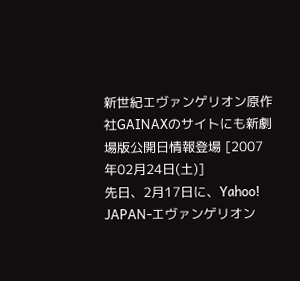新世紀エヴァンゲリオン原作社GAINAXのサイトにも新劇場版公開日情報登場 [2007年02月24日(土)]
先日、2月17日に、Yahoo! JAPAN-エヴァンゲリオン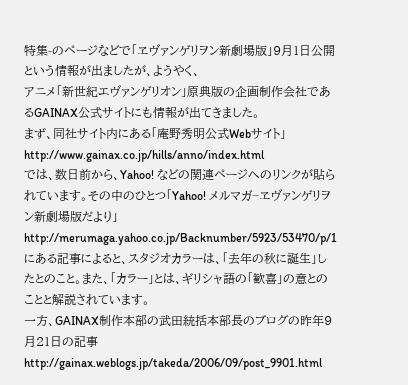特集-のページなどで「ヱヴァンゲリヲン新劇場版」9月1日公開という情報が出ましたが、ようやく、
アニメ「新世紀エヴァンゲリオン」原典版の企画制作会社であるGAINAX公式サイトにも情報が出てきました。
まず、同社サイト内にある「庵野秀明公式Webサイト」
http://www.gainax.co.jp/hills/anno/index.html
では、数日前から、Yahoo! などの関連ページへのリンクが貼られています。その中のひとつ「Yahoo! メルマガ−ヱヴァンゲリヲン新劇場版だより」
http://merumaga.yahoo.co.jp/Backnumber/5923/53470/p/1
にある記事によると、スタジオカラーは、「去年の秋に誕生」したとのこと。また、「カラー」とは、ギリシャ語の「歓喜」の意とのことと解説されています。
一方、GAINAX制作本部の武田統括本部長のブログの昨年9月21日の記事
http://gainax.weblogs.jp/takeda/2006/09/post_9901.html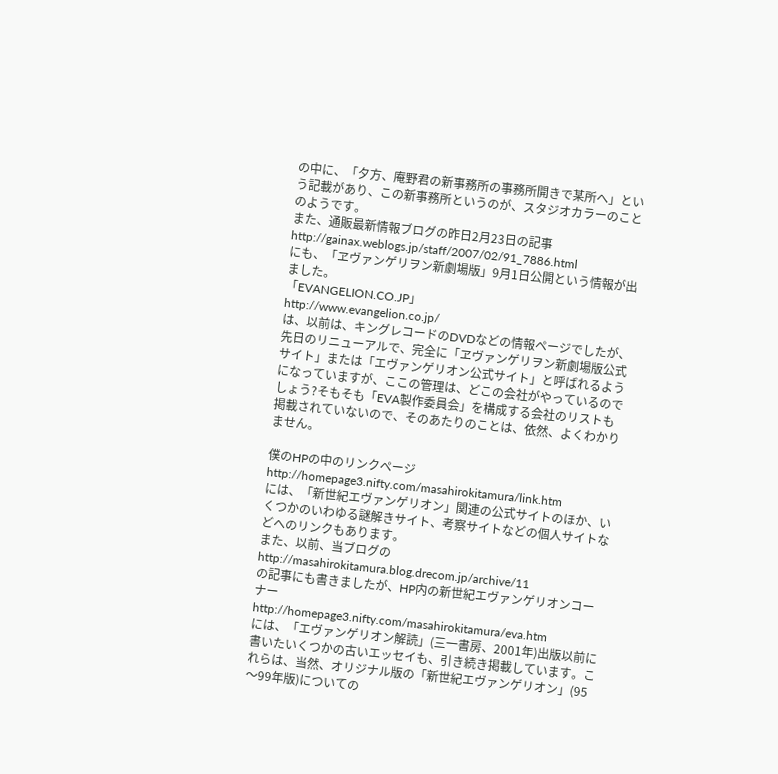の中に、「夕方、庵野君の新事務所の事務所開きで某所へ」という記載があり、この新事務所というのが、スタジオカラーのことのようです。
また、通販最新情報ブログの昨日2月23日の記事
http://gainax.weblogs.jp/staff/2007/02/91_7886.html
にも、「ヱヴァンゲリヲン新劇場版」9月1日公開という情報が出ました。
「EVANGELION.CO.JP」
http://www.evangelion.co.jp/
は、以前は、キングレコードのDVDなどの情報ページでしたが、先日のリニューアルで、完全に「ヱヴァンゲリヲン新劇場版公式サイト」または「エヴァンゲリオン公式サイト」と呼ばれるようになっていますが、ここの管理は、どこの会社がやっているのでしょう?そもそも「EVA製作委員会」を構成する会社のリストも掲載されていないので、そのあたりのことは、依然、よくわかりません。

僕のHPの中のリンクページ
http://homepage3.nifty.com/masahirokitamura/link.htm
には、「新世紀エヴァンゲリオン」関連の公式サイトのほか、いくつかのいわゆる謎解きサイト、考察サイトなどの個人サイトなどへのリンクもあります。
また、以前、当ブログの
http://masahirokitamura.blog.drecom.jp/archive/11
の記事にも書きましたが、HP内の新世紀エヴァンゲリオンコーナー
http://homepage3.nifty.com/masahirokitamura/eva.htm
には、「エヴァンゲリオン解読」(三一書房、2001年)出版以前に書いたいくつかの古いエッセイも、引き続き掲載しています。これらは、当然、オリジナル版の「新世紀エヴァンゲリオン」(95〜99年版)についての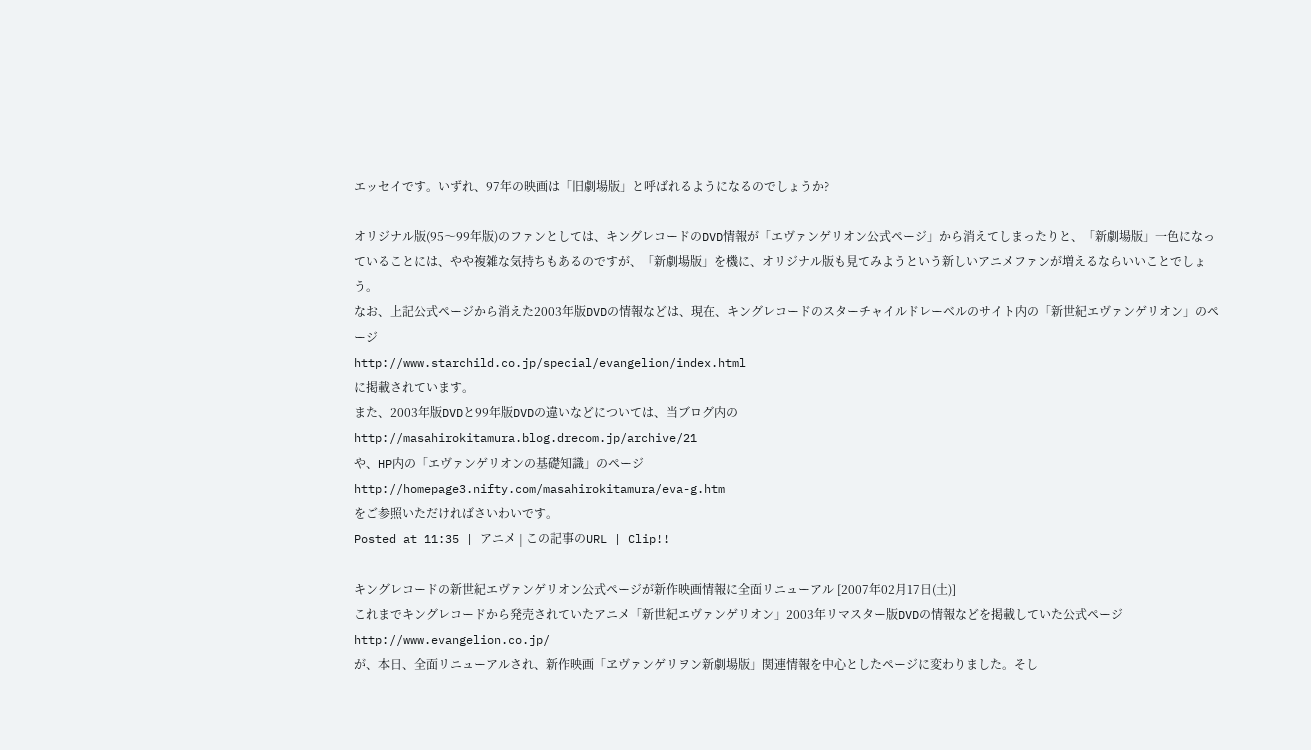エッセイです。いずれ、97年の映画は「旧劇場版」と呼ばれるようになるのでしょうか?

オリジナル版(95〜99年版)のファンとしては、キングレコードのDVD情報が「エヴァンゲリオン公式ページ」から消えてしまったりと、「新劇場版」一色になっていることには、やや複雑な気持ちもあるのですが、「新劇場版」を機に、オリジナル版も見てみようという新しいアニメファンが増えるならいいことでしょう。
なお、上記公式ページから消えた2003年版DVDの情報などは、現在、キングレコードのスターチャイルドレーベルのサイト内の「新世紀エヴァンゲリオン」のページ
http://www.starchild.co.jp/special/evangelion/index.html
に掲載されています。
また、2003年版DVDと99年版DVDの違いなどについては、当ブログ内の
http://masahirokitamura.blog.drecom.jp/archive/21
や、HP内の「エヴァンゲリオンの基礎知識」のページ
http://homepage3.nifty.com/masahirokitamura/eva-g.htm
をご参照いただければさいわいです。
Posted at 11:35 | アニメ | この記事のURL | Clip!!

キングレコードの新世紀エヴァンゲリオン公式ページが新作映画情報に全面リニューアル [2007年02月17日(土)]
これまでキングレコードから発売されていたアニメ「新世紀エヴァンゲリオン」2003年リマスター版DVDの情報などを掲載していた公式ページ
http://www.evangelion.co.jp/
が、本日、全面リニューアルされ、新作映画「ヱヴァンゲリヲン新劇場版」関連情報を中心としたページに変わりました。そし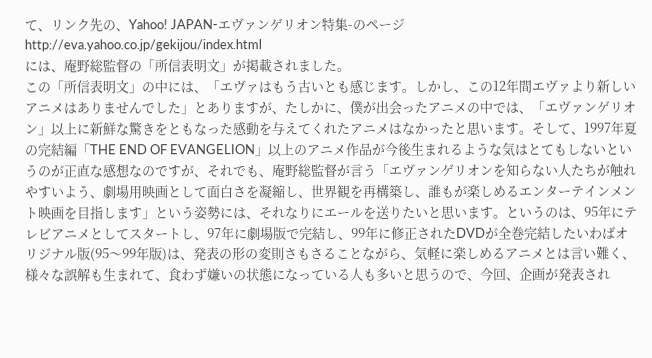て、リンク先の、Yahoo! JAPAN-エヴァンゲリオン特集-のページ
http://eva.yahoo.co.jp/gekijou/index.html
には、庵野総監督の「所信表明文」が掲載されました。
この「所信表明文」の中には、「エヴァはもう古いとも感じます。しかし、この12年間エヴァより新しいアニメはありませんでした」とありますが、たしかに、僕が出会ったアニメの中では、「エヴァンゲリオン」以上に新鮮な驚きをともなった感動を与えてくれたアニメはなかったと思います。そして、1997年夏の完結編「THE END OF EVANGELION」以上のアニメ作品が今後生まれるような気はとてもしないというのが正直な感想なのですが、それでも、庵野総監督が言う「エヴァンゲリオンを知らない人たちが触れやすいよう、劇場用映画として面白さを凝縮し、世界観を再構築し、誰もが楽しめるエンターテインメント映画を目指します」という姿勢には、それなりにエールを送りたいと思います。というのは、95年にテレビアニメとしてスタートし、97年に劇場版で完結し、99年に修正されたDVDが全巻完結したいわばオリジナル版(95〜99年版)は、発表の形の変則さもさることながら、気軽に楽しめるアニメとは言い難く、様々な誤解も生まれて、食わず嫌いの状態になっている人も多いと思うので、今回、企画が発表され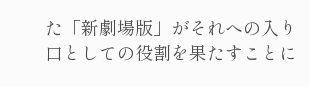た「新劇場版」がそれへの入り口としての役割を果たすことに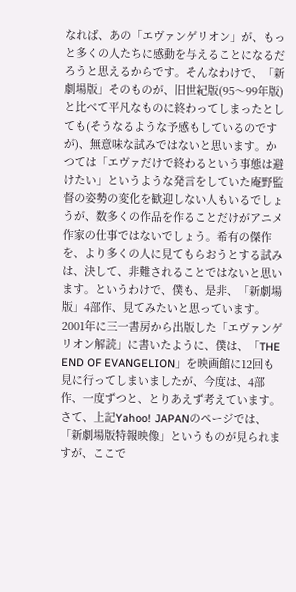なれば、あの「エヴァンゲリオン」が、もっと多くの人たちに感動を与えることになるだろうと思えるからです。そんなわけで、「新劇場版」そのものが、旧世紀版(95〜99年版)と比べて平凡なものに終わってしまったとしても(そうなるような予感もしているのですが)、無意味な試みではないと思います。かつては「エヴァだけで終わるという事態は避けたい」というような発言をしていた庵野監督の姿勢の変化を歓迎しない人もいるでしょうが、数多くの作品を作ることだけがアニメ作家の仕事ではないでしょう。希有の傑作を、より多くの人に見てもらおうとする試みは、決して、非難されることではないと思います。というわけで、僕も、是非、「新劇場版」4部作、見てみたいと思っています。2001年に三一書房から出版した「エヴァンゲリオン解読」に書いたように、僕は、「THE END OF EVANGELION」を映画館に12回も見に行ってしまいましたが、今度は、4部作、一度ずつと、とりあえず考えています。
さて、上記Yahoo! JAPANのページでは、「新劇場版特報映像」というものが見られますが、ここで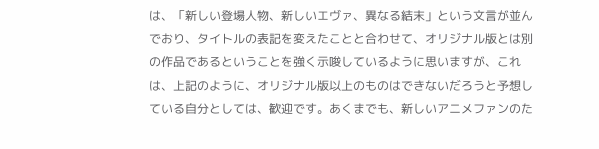は、「新しい登場人物、新しいエヴァ、異なる結末」という文言が並んでおり、タイトルの表記を変えたことと合わせて、オリジナル版とは別の作品であるということを強く示唆しているように思いますが、これは、上記のように、オリジナル版以上のものはできないだろうと予想している自分としては、歓迎です。あくまでも、新しいアニメファンのた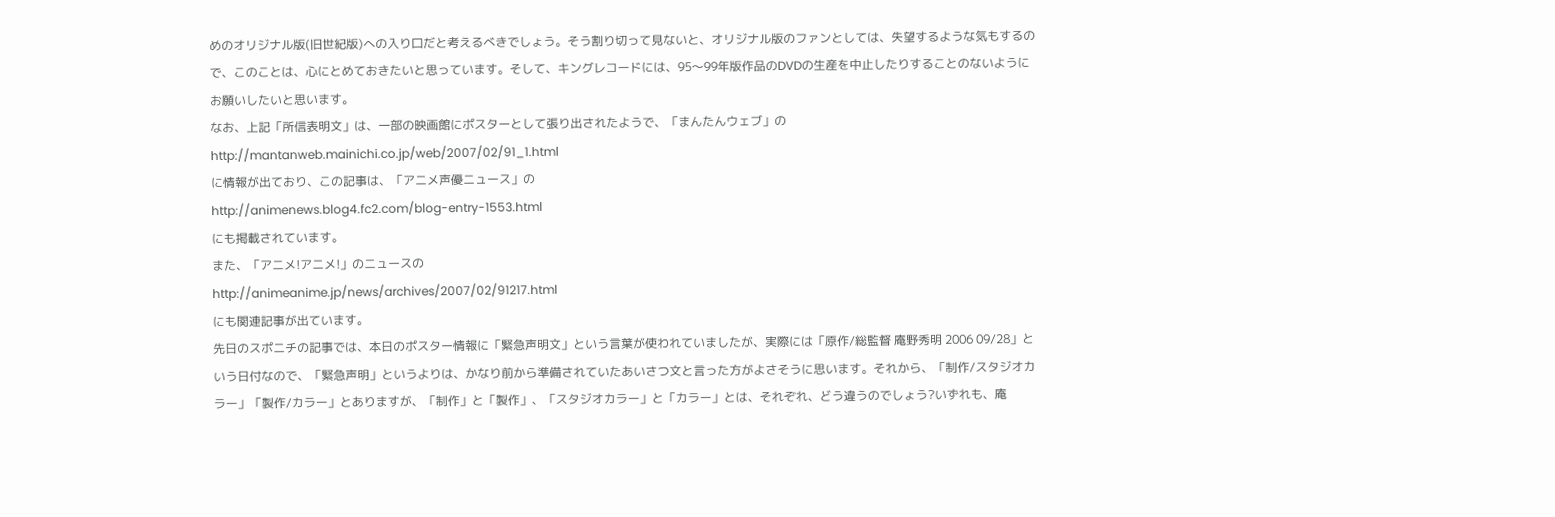めのオリジナル版(旧世紀版)への入り口だと考えるべきでしょう。そう割り切って見ないと、オリジナル版のファンとしては、失望するような気もするので、このことは、心にとめておきたいと思っています。そして、キングレコードには、95〜99年版作品のDVDの生産を中止したりすることのないようにお願いしたいと思います。
なお、上記「所信表明文」は、一部の映画館にポスターとして張り出されたようで、「まんたんウェブ」の
http://mantanweb.mainichi.co.jp/web/2007/02/91_1.html
に情報が出ており、この記事は、「アニメ声優ニュース」の
http://animenews.blog4.fc2.com/blog-entry-1553.html
にも掲載されています。
また、「アニメ!アニメ!」のニュースの
http://animeanime.jp/news/archives/2007/02/91217.html
にも関連記事が出ています。
先日のスポニチの記事では、本日のポスター情報に「緊急声明文」という言葉が使われていましたが、実際には「原作/総監督 庵野秀明 2006 09/28」という日付なので、「緊急声明」というよりは、かなり前から準備されていたあいさつ文と言った方がよさそうに思います。それから、「制作/スタジオカラー」「製作/カラー」とありますが、「制作」と「製作」、「スタジオカラー」と「カラー」とは、それぞれ、どう違うのでしょう?いずれも、庵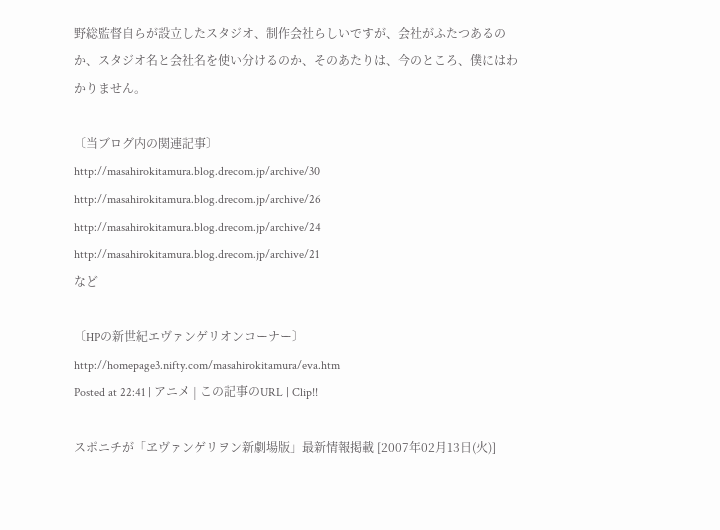野総監督自らが設立したスタジオ、制作会社らしいですが、会社がふたつあるのか、スタジオ名と会社名を使い分けるのか、そのあたりは、今のところ、僕にはわかりません。

〔当ブログ内の関連記事〕
http://masahirokitamura.blog.drecom.jp/archive/30
http://masahirokitamura.blog.drecom.jp/archive/26
http://masahirokitamura.blog.drecom.jp/archive/24
http://masahirokitamura.blog.drecom.jp/archive/21
など

〔HPの新世紀エヴァンゲリオンコーナー〕
http://homepage3.nifty.com/masahirokitamura/eva.htm
Posted at 22:41 | アニメ | この記事のURL | Clip!!

スポニチが「ヱヴァンゲリヲン新劇場版」最新情報掲載 [2007年02月13日(火)]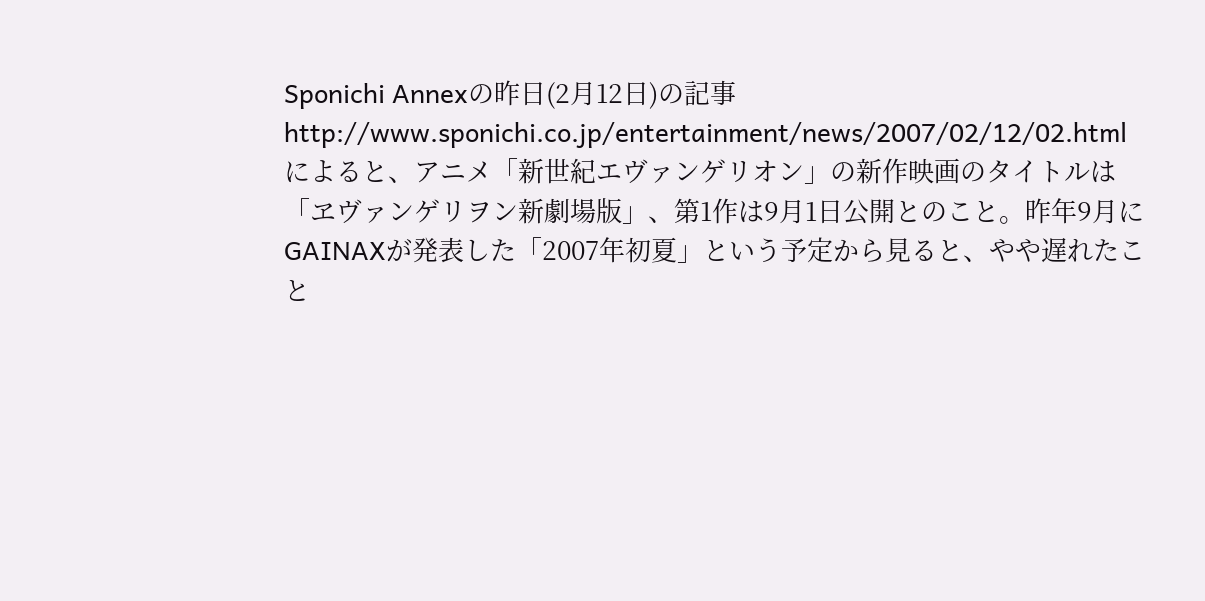Sponichi Annexの昨日(2月12日)の記事
http://www.sponichi.co.jp/entertainment/news/2007/02/12/02.html
によると、アニメ「新世紀エヴァンゲリオン」の新作映画のタイトルは
「ヱヴァンゲリヲン新劇場版」、第1作は9月1日公開とのこと。昨年9月にGAINAXが発表した「2007年初夏」という予定から見ると、やや遅れたこと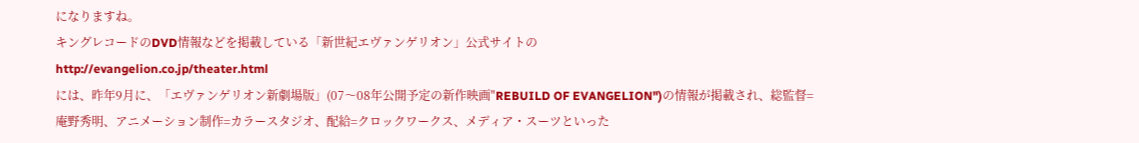になりますね。
キングレコードのDVD情報などを掲載している「新世紀エヴァンゲリオン」公式サイトの
http://evangelion.co.jp/theater.html
には、昨年9月に、「エヴァンゲリオン新劇場版」(07〜08年公開予定の新作映画"REBUILD OF EVANGELION")の情報が掲載され、総監督=庵野秀明、アニメーション制作=カラースタジオ、配給=クロックワークス、メディア・スーツといった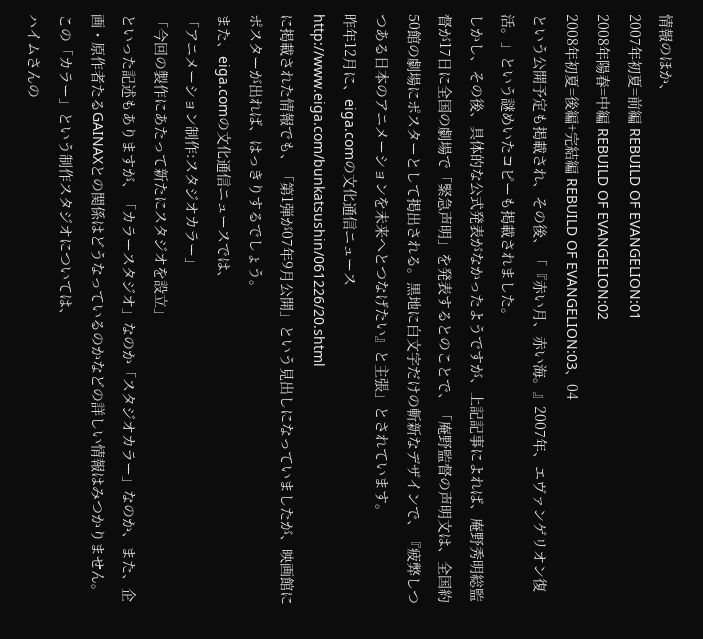情報のほか、
2007年初夏=前編 REBUILD OF EVANGELION:01
2008年陽春=中編 REBUILD OF EVANGELION:02
2008年初夏=後編+完結編 REBUILD OF EVANGELION:03、04
という公開予定も掲載され、その後、「『赤い月、赤い海。』2007年、エヴァンゲリオン復活。」という謎めいたコピーも掲載されました。
しかし、その後、具体的な公式発表がなかったようですが、上記記事によれば、庵野秀明総監督が17日に全国の劇場で「緊急声明」を発表するとのことで、「庵野監督の声明文は、全国約50館の劇場にポスターとして掲出される。黒地に白文字だけの斬新なデザインで、『疲弊しつつある日本のアニメーションを未来へとつなげたい』と主張」とされています。
昨年12月に、eiga.comの文化通信ニュース
http://www.eiga.com/bunkatsushin/061226/20.shtml
に掲載された情報でも、「第1弾が07年9月公開」という見出しになっていましたが、映画館にポスターが出れば、はっきりするでしょう。
また、eiga.comの文化通信ニュースでは、
「アニメーション制作:スタジオカラー」
「今回の製作にあたって新たにスタジオを設立」
といった記述もありますが、「カラースタジオ」なのか「スタジオカラー」なのか、また、企画・原作者たるGAINAXとの関係はどうなっているのかなどの詳しい情報はみつかりません。
この「カラー」という制作スタジオについては、
ハイムさんの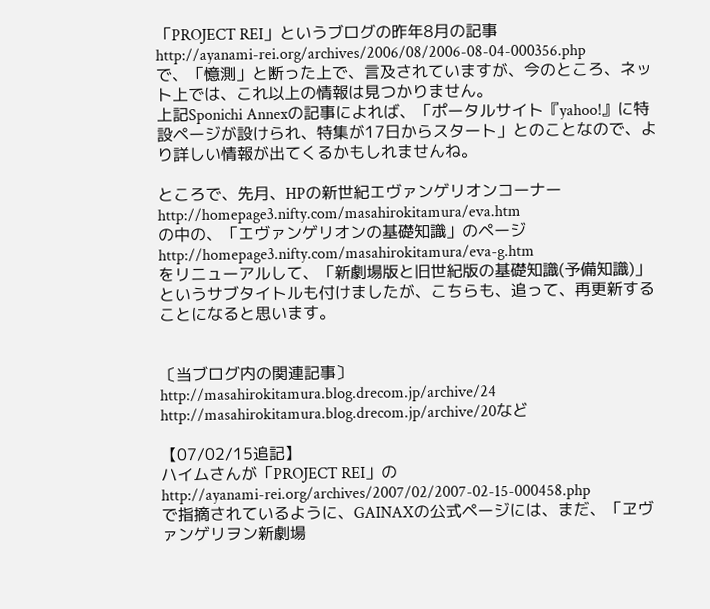「PROJECT REI」というブログの昨年8月の記事
http://ayanami-rei.org/archives/2006/08/2006-08-04-000356.php
で、「憶測」と断った上で、言及されていますが、今のところ、ネット上では、これ以上の情報は見つかりません。
上記Sponichi Annexの記事によれば、「ポータルサイト『yahoo!』に特設ページが設けられ、特集が17日からスタート」とのことなので、より詳しい情報が出てくるかもしれませんね。

ところで、先月、HPの新世紀エヴァンゲリオンコーナー
http://homepage3.nifty.com/masahirokitamura/eva.htm
の中の、「エヴァンゲリオンの基礎知識」のページ
http://homepage3.nifty.com/masahirokitamura/eva-g.htm
をリニューアルして、「新劇場版と旧世紀版の基礎知識(予備知識)」というサブタイトルも付けましたが、こちらも、追って、再更新することになると思います。


〔当ブログ内の関連記事〕
http://masahirokitamura.blog.drecom.jp/archive/24
http://masahirokitamura.blog.drecom.jp/archive/20など

【07/02/15追記】
ハイムさんが「PROJECT REI」の
http://ayanami-rei.org/archives/2007/02/2007-02-15-000458.php
で指摘されているように、GAINAXの公式ページには、まだ、「ヱヴァンゲリヲン新劇場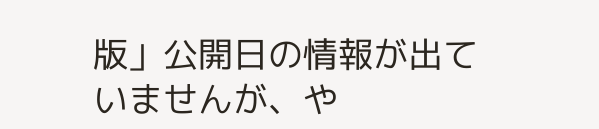版」公開日の情報が出ていませんが、や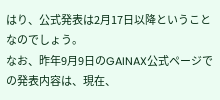はり、公式発表は2月17日以降ということなのでしょう。
なお、昨年9月9日のGAINAX公式ページでの発表内容は、現在、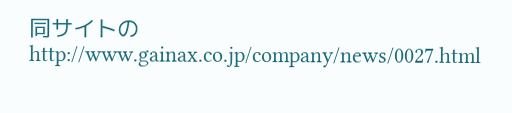同サイトの
http://www.gainax.co.jp/company/news/0027.html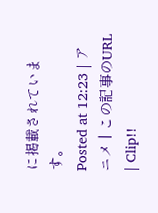に掲載されています。
Posted at 12:23 | アニメ | この記事のURL | Clip!!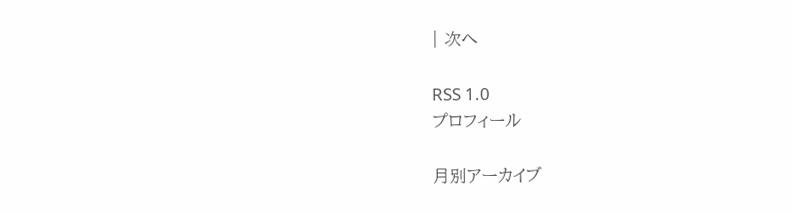| 次へ

RSS 1.0
プロフィール

月別アーカイブ